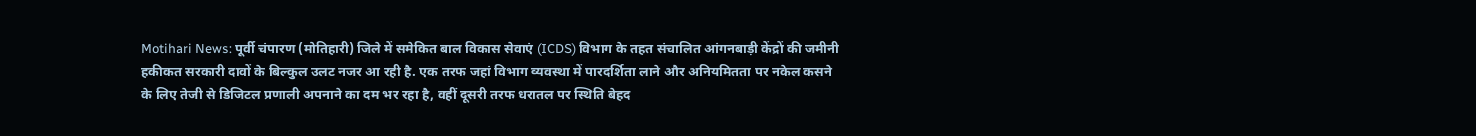Motihari News: पूर्वी चंपारण (मोतिहारी) जिले में समेकित बाल विकास सेवाएं (ICDS) विभाग के तहत संचालित आंगनबाड़ी केंद्रों की जमीनी हकीकत सरकारी दावों के बिल्कुल उलट नजर आ रही है. एक तरफ जहां विभाग व्यवस्था में पारदर्शिता लाने और अनियमितता पर नकेल कसने के लिए तेजी से डिजिटल प्रणाली अपनाने का दम भर रहा है, वहीं दूसरी तरफ धरातल पर स्थिति बेहद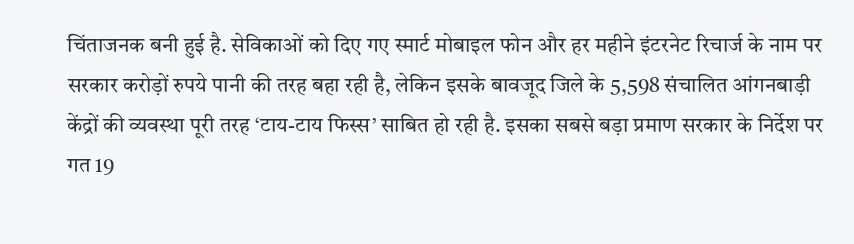चिंताजनक बनी हुई है. सेविकाओं को दिए गए स्मार्ट मोबाइल फोन और हर महीने इंटरनेट रिचार्ज के नाम पर सरकार करोड़ों रुपये पानी की तरह बहा रही है, लेकिन इसके बावजूद जिले के 5,598 संचालित आंगनबाड़ी केंद्रों की व्यवस्था पूरी तरह ‘टाय-टाय फिस्स’ साबित हो रही है. इसका सबसे बड़ा प्रमाण सरकार के निर्देश पर गत 19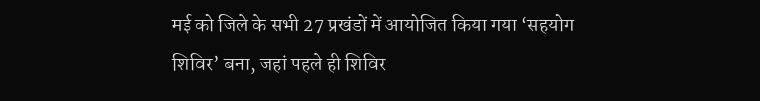मई को जिले के सभी 27 प्रखंडों में आयोजित किया गया ‘सहयोग शिविर’ बना, जहां पहले ही शिविर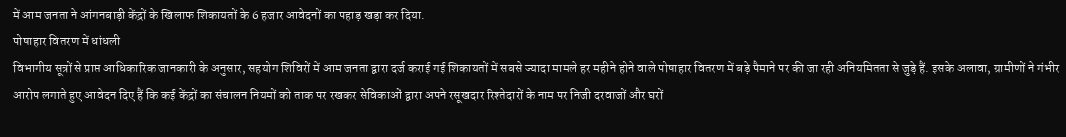में आम जनता ने आंगनबाड़ी केंद्रों के खिलाफ शिकायतों के 6 हजार आवेदनों का पहाड़ खड़ा कर दिया.
पोषाहार वितरण में धांधली
विभागीय सूत्रों से प्राप्त आधिकारिक जानकारी के अनुसार, सहयोग शिविरों में आम जनता द्वारा दर्ज कराई गई शिकायतों में सबसे ज्यादा मामले हर महीने होने वाले पोषाहार वितरण में बड़े पैमाने पर की जा रही अनियमितता से जुड़े हैं. इसके अलावा, ग्रामीणों ने गंभीर आरोप लगाते हुए आवेदन दिए हैं कि कई केंद्रों का संचालन नियमों को ताक पर रखकर सेविकाओं द्वारा अपने रसूखदार रिश्तेदारों के नाम पर निजी दरवाजों और घरों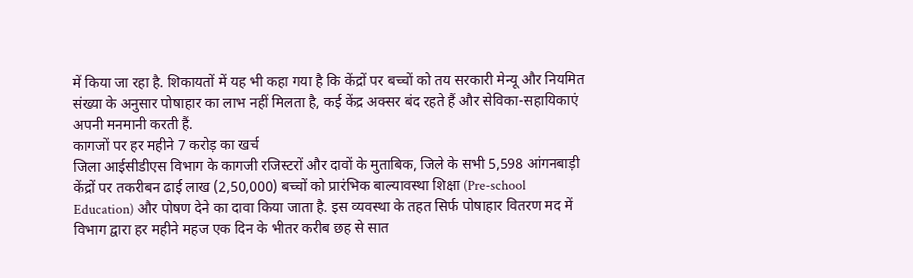में किया जा रहा है. शिकायतों में यह भी कहा गया है कि केंद्रों पर बच्चों को तय सरकारी मेन्यू और नियमित संख्या के अनुसार पोषाहार का लाभ नहीं मिलता है, कई केंद्र अक्सर बंद रहते हैं और सेविका-सहायिकाएं अपनी मनमानी करती हैं.
कागजों पर हर महीने 7 करोड़ का खर्च
जिला आईसीडीएस विभाग के कागजी रजिस्टरों और दावों के मुताबिक, जिले के सभी 5,598 आंगनबाड़ी केंद्रों पर तकरीबन ढाई लाख (2,50,000) बच्चों को प्रारंभिक बाल्यावस्था शिक्षा (Pre-school Education) और पोषण देने का दावा किया जाता है. इस व्यवस्था के तहत सिर्फ पोषाहार वितरण मद में विभाग द्वारा हर महीने महज एक दिन के भीतर करीब छह से सात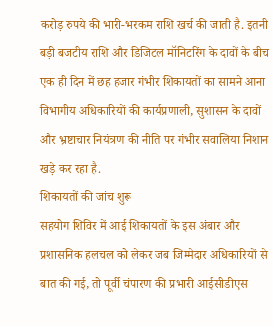करोड़ रुपये की भारी-भरकम राशि खर्च की जाती है. इतनी बड़ी बजटीय राशि और डिजिटल मॉनिटरिंग के दावों के बीच एक ही दिन में छह हजार गंभीर शिकायतों का सामने आना विभागीय अधिकारियों की कार्यप्रणाली, सुशासन के दावों और भ्रष्टाचार नियंत्रण की नीति पर गंभीर सवालिया निशान खड़े कर रहा है.
शिकायतों की जांच शुरू
सहयोग शिविर में आई शिकायतों के इस अंबार और प्रशासनिक हलचल को लेकर जब जिम्मेदार अधिकारियों से बात की गई, तो पूर्वी चंपारण की प्रभारी आईसीडीएस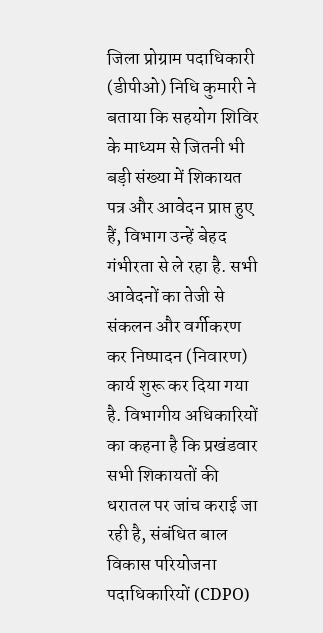जिला प्रोग्राम पदाधिकारी (डीपीओ) निधि कुमारी ने बताया कि सहयोग शिविर के माध्यम से जितनी भी बड़ी संख्या में शिकायत पत्र और आवेदन प्राप्त हुए हैं, विभाग उन्हें बेहद गंभीरता से ले रहा है. सभी आवेदनों का तेजी से संकलन और वर्गीकरण कर निष्पादन (निवारण) कार्य शुरू कर दिया गया है. विभागीय अधिकारियों का कहना है कि प्रखंडवार सभी शिकायतों की धरातल पर जांच कराई जा रही है, संबंधित बाल विकास परियोजना पदाधिकारियों (CDPO)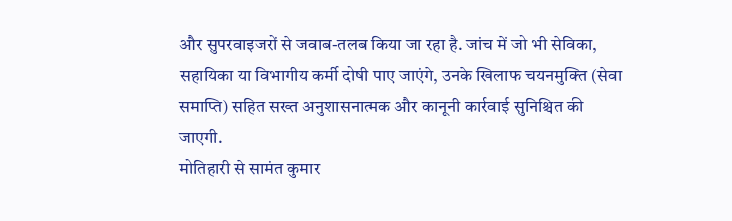और सुपरवाइजरों से जवाब-तलब किया जा रहा है. जांच में जो भी सेविका, सहायिका या विभागीय कर्मी दोषी पाए जाएंगे, उनके खिलाफ चयनमुक्ति (सेवा समाप्ति) सहित सख्त अनुशासनात्मक और कानूनी कार्रवाई सुनिश्चित की जाएगी.
मोतिहारी से सामंत कुमार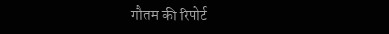गौतम की रिपोर्ट